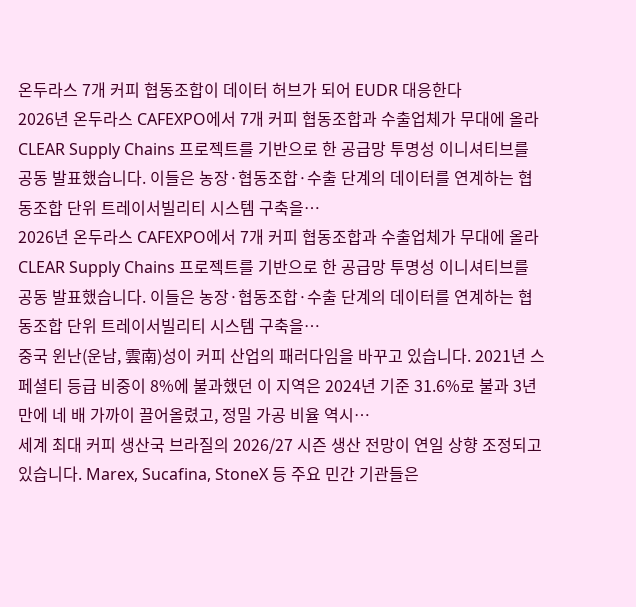온두라스 7개 커피 협동조합이 데이터 허브가 되어 EUDR 대응한다
2026년 온두라스 CAFEXPO에서 7개 커피 협동조합과 수출업체가 무대에 올라 CLEAR Supply Chains 프로젝트를 기반으로 한 공급망 투명성 이니셔티브를 공동 발표했습니다. 이들은 농장·협동조합·수출 단계의 데이터를 연계하는 협동조합 단위 트레이서빌리티 시스템 구축을…
2026년 온두라스 CAFEXPO에서 7개 커피 협동조합과 수출업체가 무대에 올라 CLEAR Supply Chains 프로젝트를 기반으로 한 공급망 투명성 이니셔티브를 공동 발표했습니다. 이들은 농장·협동조합·수출 단계의 데이터를 연계하는 협동조합 단위 트레이서빌리티 시스템 구축을…
중국 윈난(운남, 雲南)성이 커피 산업의 패러다임을 바꾸고 있습니다. 2021년 스페셜티 등급 비중이 8%에 불과했던 이 지역은 2024년 기준 31.6%로 불과 3년 만에 네 배 가까이 끌어올렸고, 정밀 가공 비율 역시…
세계 최대 커피 생산국 브라질의 2026/27 시즌 생산 전망이 연일 상향 조정되고 있습니다. Marex, Sucafina, StoneX 등 주요 민간 기관들은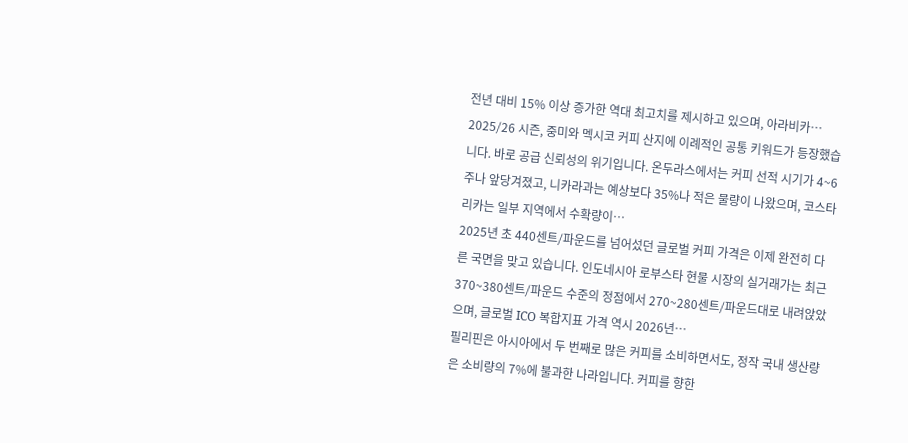전년 대비 15% 이상 증가한 역대 최고치를 제시하고 있으며, 아라비카…
2025/26 시즌, 중미와 멕시코 커피 산지에 이례적인 공통 키워드가 등장했습니다. 바로 공급 신뢰성의 위기입니다. 온두라스에서는 커피 선적 시기가 4~6주나 앞당겨졌고, 니카라과는 예상보다 35%나 적은 물량이 나왔으며, 코스타리카는 일부 지역에서 수확량이…
2025년 초 440센트/파운드를 넘어섰던 글로벌 커피 가격은 이제 완전히 다른 국면을 맞고 있습니다. 인도네시아 로부스타 현물 시장의 실거래가는 최근 370~380센트/파운드 수준의 정점에서 270~280센트/파운드대로 내려앉았으며, 글로벌 ICO 복합지표 가격 역시 2026년…
필리핀은 아시아에서 두 번째로 많은 커피를 소비하면서도, 정작 국내 생산량은 소비량의 7%에 불과한 나라입니다. 커피를 향한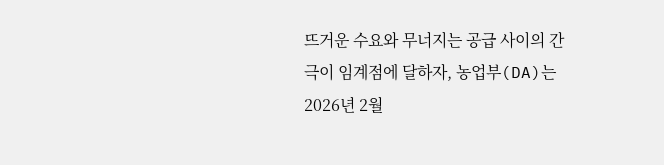뜨거운 수요와 무너지는 공급 사이의 간극이 임계점에 달하자, 농업부(DA)는 2026년 2월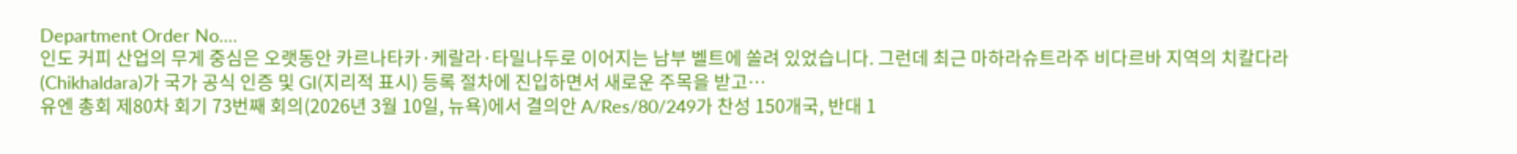Department Order No….
인도 커피 산업의 무게 중심은 오랫동안 카르나타카·케랄라·타밀나두로 이어지는 남부 벨트에 쏠려 있었습니다. 그런데 최근 마하라슈트라주 비다르바 지역의 치칼다라(Chikhaldara)가 국가 공식 인증 및 GI(지리적 표시) 등록 절차에 진입하면서 새로운 주목을 받고…
유엔 총회 제80차 회기 73번째 회의(2026년 3월 10일, 뉴욕)에서 결의안 A/Res/80/249가 찬성 150개국, 반대 1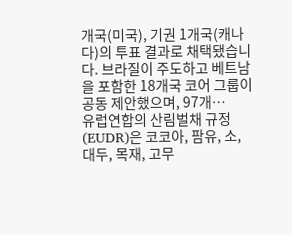개국(미국), 기권 1개국(캐나다)의 투표 결과로 채택됐습니다. 브라질이 주도하고 베트남을 포함한 18개국 코어 그룹이 공동 제안했으며, 97개…
유럽연합의 산림벌채 규정(EUDR)은 코코아, 팜유, 소, 대두, 목재, 고무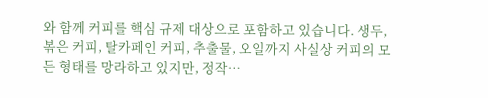와 함께 커피를 핵심 규제 대상으로 포함하고 있습니다. 생두, 볶은 커피, 탈카페인 커피, 추출물, 오일까지 사실상 커피의 모든 형태를 망라하고 있지만, 정작…